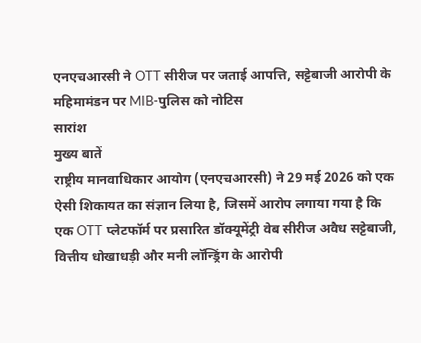एनएचआरसी ने OTT सीरीज पर जताई आपत्ति, सट्टेबाजी आरोपी के महिमामंडन पर MIB-पुलिस को नोटिस
सारांश
मुख्य बातें
राष्ट्रीय मानवाधिकार आयोग (एनएचआरसी) ने 29 मई 2026 को एक ऐसी शिकायत का संज्ञान लिया है, जिसमें आरोप लगाया गया है कि एक OTT प्लेटफॉर्म पर प्रसारित डॉक्यूमेंट्री वेब सीरीज अवैध सट्टेबाजी, वित्तीय धोखाधड़ी और मनी लॉन्ड्रिंग के आरोपी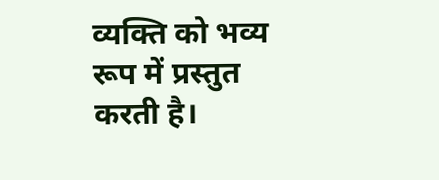व्यक्ति को भव्य रूप में प्रस्तुत करती है।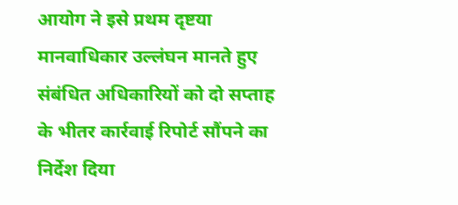आयोग ने इसे प्रथम दृष्टया मानवाधिकार उल्लंघन मानते हुए संबंधित अधिकारियों को दो सप्ताह के भीतर कार्रवाई रिपोर्ट सौंपने का निर्देश दिया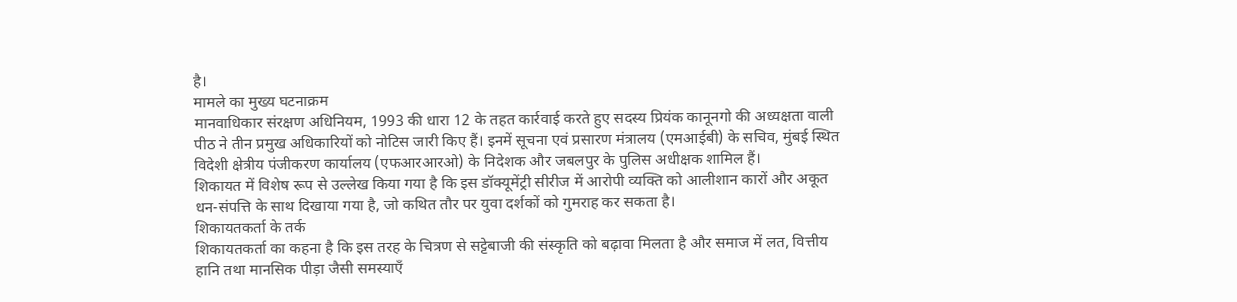है।
मामले का मुख्य घटनाक्रम
मानवाधिकार संरक्षण अधिनियम, 1993 की धारा 12 के तहत कार्रवाई करते हुए सदस्य प्रियंक कानूनगो की अध्यक्षता वाली पीठ ने तीन प्रमुख अधिकारियों को नोटिस जारी किए हैं। इनमें सूचना एवं प्रसारण मंत्रालय (एमआईबी) के सचिव, मुंबई स्थित विदेशी क्षेत्रीय पंजीकरण कार्यालय (एफआरआरओ) के निदेशक और जबलपुर के पुलिस अधीक्षक शामिल हैं।
शिकायत में विशेष रूप से उल्लेख किया गया है कि इस डॉक्यूमेंट्री सीरीज में आरोपी व्यक्ति को आलीशान कारों और अकूत धन-संपत्ति के साथ दिखाया गया है, जो कथित तौर पर युवा दर्शकों को गुमराह कर सकता है।
शिकायतकर्ता के तर्क
शिकायतकर्ता का कहना है कि इस तरह के चित्रण से सट्टेबाजी की संस्कृति को बढ़ावा मिलता है और समाज में लत, वित्तीय हानि तथा मानसिक पीड़ा जैसी समस्याएँ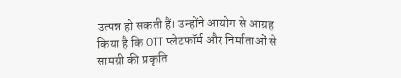उत्पन्न हो सकती हैं। उन्होंने आयोग से आग्रह किया है कि OTT प्लेटफॉर्म और निर्माताओं से सामग्री की प्रकृति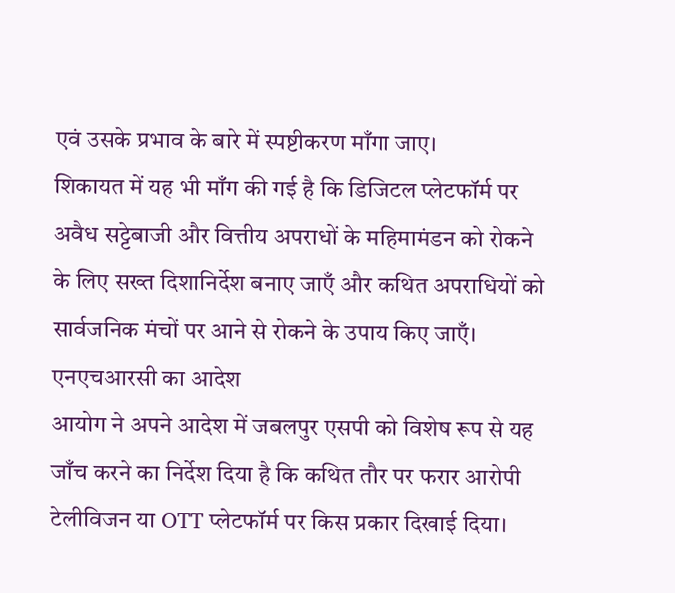एवं उसके प्रभाव के बारे में स्पष्टीकरण माँगा जाए।
शिकायत में यह भी माँग की गई है कि डिजिटल प्लेटफॉर्म पर अवैध सट्टेबाजी और वित्तीय अपराधों के महिमामंडन को रोकने के लिए सख्त दिशानिर्देश बनाए जाएँ और कथित अपराधियों को सार्वजनिक मंचों पर आने से रोकने के उपाय किए जाएँ।
एनएचआरसी का आदेश
आयोग ने अपने आदेश में जबलपुर एसपी को विशेष रूप से यह जाँच करने का निर्देश दिया है कि कथित तौर पर फरार आरोपी टेलीविजन या OTT प्लेटफॉर्म पर किस प्रकार दिखाई दिया।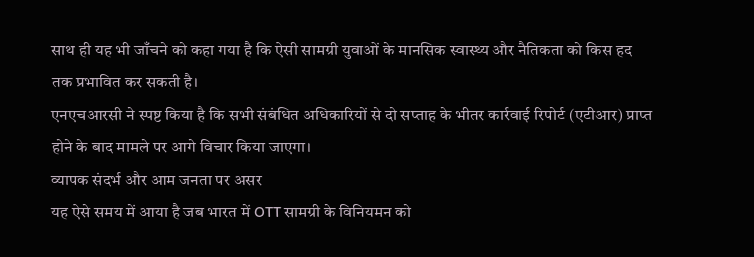साथ ही यह भी जाँचने को कहा गया है कि ऐसी सामग्री युवाओं के मानसिक स्वास्थ्य और नैतिकता को किस हद तक प्रभावित कर सकती है।
एनएचआरसी ने स्पष्ट किया है कि सभी संबंधित अधिकारियों से दो सप्ताह के भीतर कार्रवाई रिपोर्ट (एटीआर) प्राप्त होने के बाद मामले पर आगे विचार किया जाएगा।
व्यापक संदर्भ और आम जनता पर असर
यह ऐसे समय में आया है जब भारत में OTT सामग्री के विनियमन को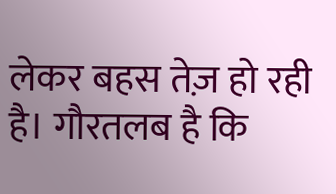लेकर बहस तेज़ हो रही है। गौरतलब है कि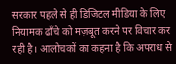सरकार पहले से ही डिजिटल मीडिया के लिए नियामक ढाँचे को मज़बूत करने पर विचार कर रही है। आलोचकों का कहना है कि अपराध से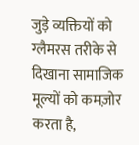जुड़े व्यक्तियों को ग्लैमरस तरीके से दिखाना सामाजिक मूल्यों को कमज़ोर करता है,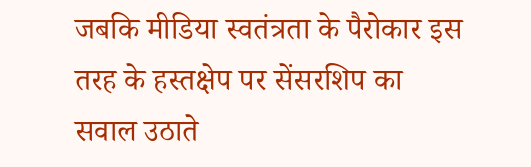जबकि मीडिया स्वतंत्रता के पैरोकार इस तरह के हस्तक्षेप पर सेंसरशिप का सवाल उठाते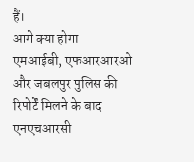हैं।
आगे क्या होगा
एमआईबी, एफआरआरओ और जबलपुर पुलिस की रिपोर्टें मिलने के बाद एनएचआरसी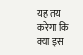यह तय करेगा कि क्या इस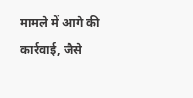मामले में आगे की कार्रवाई, जैसे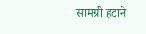सामग्री हटाने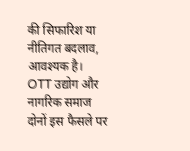की सिफारिश या नीतिगत बदलाव, आवश्यक है। OTT उद्योग और नागरिक समाज दोनों इस फैसले पर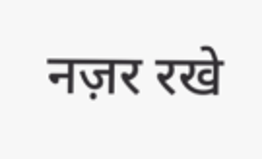नज़र रखे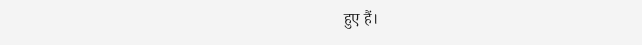हुए हैं।